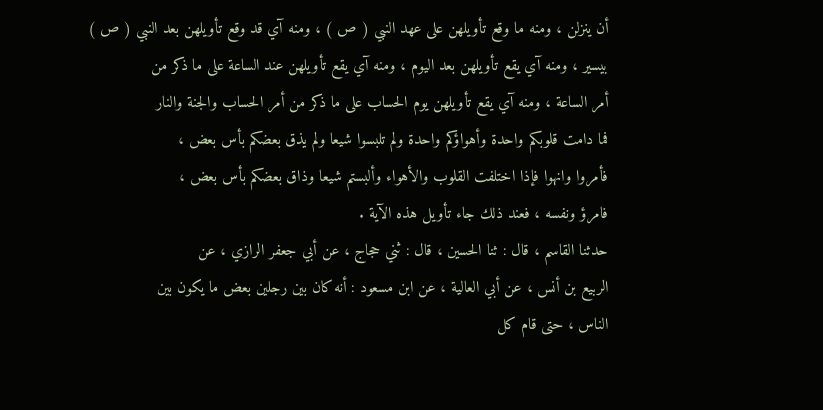أن ينزلن ، ومنه ما وقع تأويلهن على عهد النبي ( ص ) ، ومنه آي قد وقع تأويلهن بعد النبي ( ص )
بيسير ، ومنه آي يقع تأويلهن بعد اليوم ، ومنه آي يقع تأويلهن عند الساعة على ما ذكر من
أمر الساعة ، ومنه آي يقع تأويلهن يوم الحساب على ما ذكر من أمر الحساب والجنة والنار
فما دامت قلوبكم واحدة وأهواؤكم واحدة ولم تلبسوا شيعا ولم يذق بعضكم بأس بعض ،
فأمروا وانهوا فإذا اختلفت القلوب والأهواء وألبستم شيعا وذاق بعضكم بأس بعض ،
فامرؤ ونفسه ، فعند ذلك جاء تأويل هذه الآية .
حدثنا القاسم ، قال : ثنا الحسين ، قال : ثني حجاج ، عن أبي جعفر الرازي ، عن
الربيع بن أنس ، عن أبي العالية ، عن ابن مسعود : أنه كان بين رجلين بعض ما يكون بين
الناس ، حتى قام كل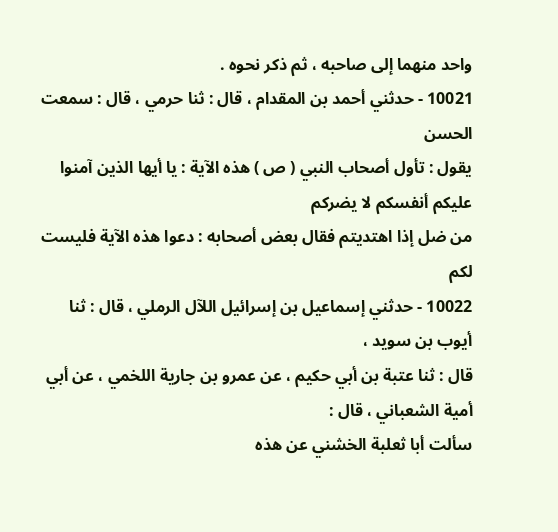واحد منهما إلى صاحبه ، ثم ذكر نحوه .
10021 - حدثني أحمد بن المقدام ، قال : ثنا حرمي ، قال : سمعت الحسن
يقول : تأول أصحاب النبي ( ص ) هذه الآية : يا أيها الذين آمنوا عليكم أنفسكم لا يضركم
من ضل إذا اهتديتم فقال بعض أصحابه : دعوا هذه الآية فليست لكم
10022 - حدثني إسماعيل بن إسرائيل اللآل الرملي ، قال : ثنا أيوب بن سويد ،
قال : ثنا عتبة بن أبي حكيم ، عن عمرو بن جارية اللخمي ، عن أبي أمية الشعباني ، قال :
سألت أبا ثعلبة الخشني عن هذه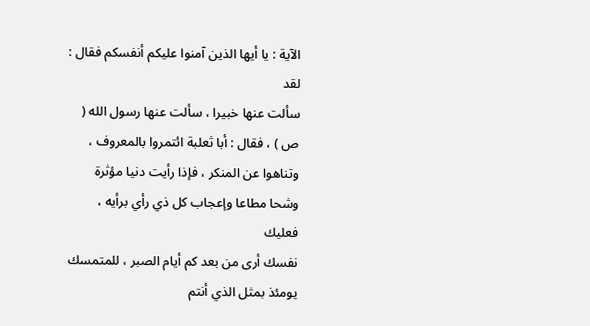الآية : يا أيها الذين آمنوا عليكم أنفسكم فقال : لقد
سألت عنها خبيرا ، سألت عنها رسول الله ( ص ) ، فقال : أبا ثعلبة ائتمروا بالمعروف ،
وتناهوا عن المنكر ، فإذا رأيت دنيا مؤثرة وشحا مطاعا وإعجاب كل ذي رأي برأيه ، فعليك
نفسك أرى من بعد كم أيام الصبر ، للمتمسك يومئذ بمثل الذي أنتم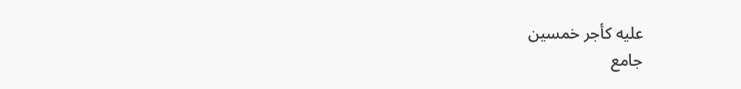عليه كأجر خمسين
جامع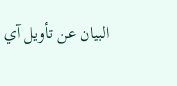البيان عن تأويل آي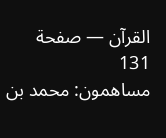القرآن — صفحة 131
مساهمون: محمد بن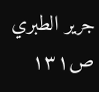جرير الطبري
ص١٣١